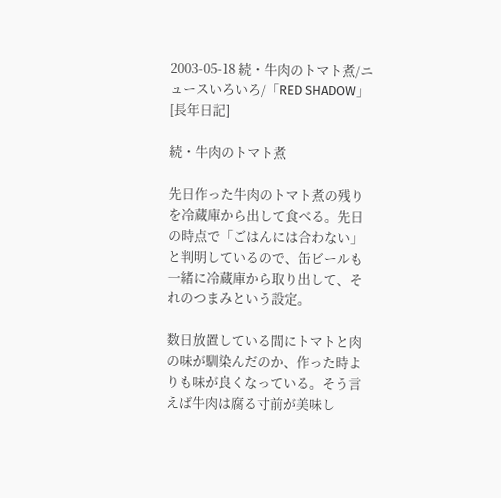2003-05-18 続・牛肉のトマト煮/ニュースいろいろ/「RED SHADOW」 [長年日記]

続・牛肉のトマト煮

先日作った牛肉のトマト煮の残りを冷蔵庫から出して食べる。先日の時点で「ごはんには合わない」と判明しているので、缶ビールも一緒に冷蔵庫から取り出して、それのつまみという設定。

数日放置している間にトマトと肉の味が馴染んだのか、作った時よりも味が良くなっている。そう言えば牛肉は腐る寸前が美味し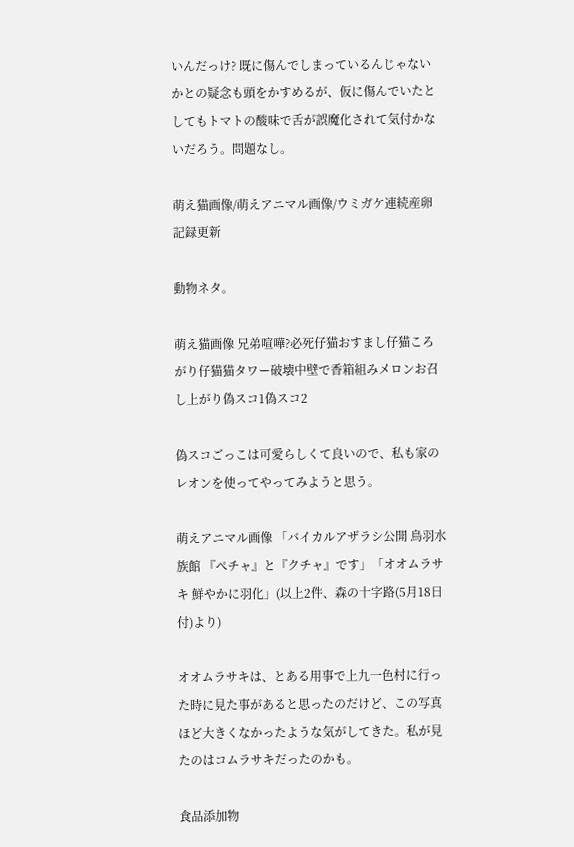いんだっけ? 既に傷んでしまっているんじゃないかとの疑念も頭をかすめるが、仮に傷んでいたとしてもトマトの酸味で舌が誤魔化されて気付かないだろう。問題なし。

萌え猫画像/萌えアニマル画像/ウミガケ連続産卵記録更新

動物ネタ。

萌え猫画像 兄弟喧嘩?必死仔猫おすまし仔猫ころがり仔猫猫タワー破壊中壁で香箱組みメロンお召し上がり偽スコ1偽スコ2

偽スコごっこは可愛らしくて良いので、私も家のレオンを使ってやってみようと思う。

萌えアニマル画像 「バイカルアザラシ公開 鳥羽水族館 『ぺチャ』と『クチャ』です」「オオムラサキ 鮮やかに羽化」(以上2件、森の十字路(5月18日付)より)

オオムラサキは、とある用事で上九一色村に行った時に見た事があると思ったのだけど、この写真ほど大きくなかったような気がしてきた。私が見たのはコムラサキだったのかも。

食品添加物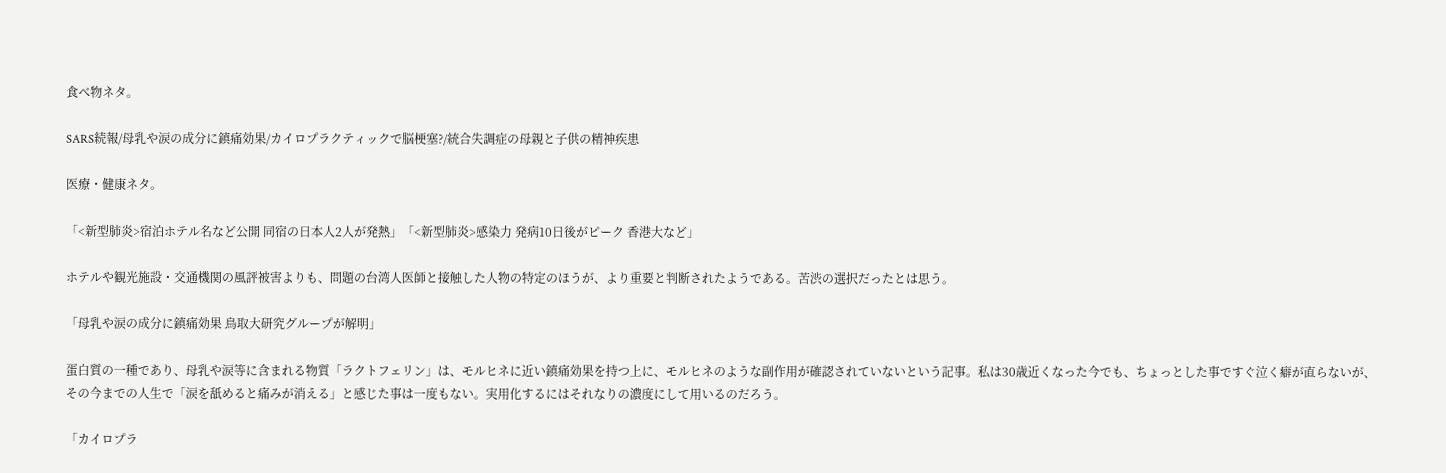食べ物ネタ。

SARS続報/母乳や涙の成分に鎮痛効果/カイロプラクティックで脳梗塞?/統合失調症の母親と子供の精神疾患

医療・健康ネタ。

「<新型肺炎>宿泊ホテル名など公開 同宿の日本人2人が発熱」「<新型肺炎>感染力 発病10日後がピーク 香港大など」

ホテルや観光施設・交通機関の風評被害よりも、問題の台湾人医師と接触した人物の特定のほうが、より重要と判断されたようである。苦渋の選択だったとは思う。

「母乳や涙の成分に鎮痛効果 鳥取大研究グループが解明」

蛋白質の一種であり、母乳や涙等に含まれる物質「ラクトフェリン」は、モルヒネに近い鎮痛効果を持つ上に、モルヒネのような副作用が確認されていないという記事。私は30歳近くなった今でも、ちょっとした事ですぐ泣く癖が直らないが、その今までの人生で「涙を舐めると痛みが消える」と感じた事は一度もない。実用化するにはそれなりの濃度にして用いるのだろう。

「カイロプラ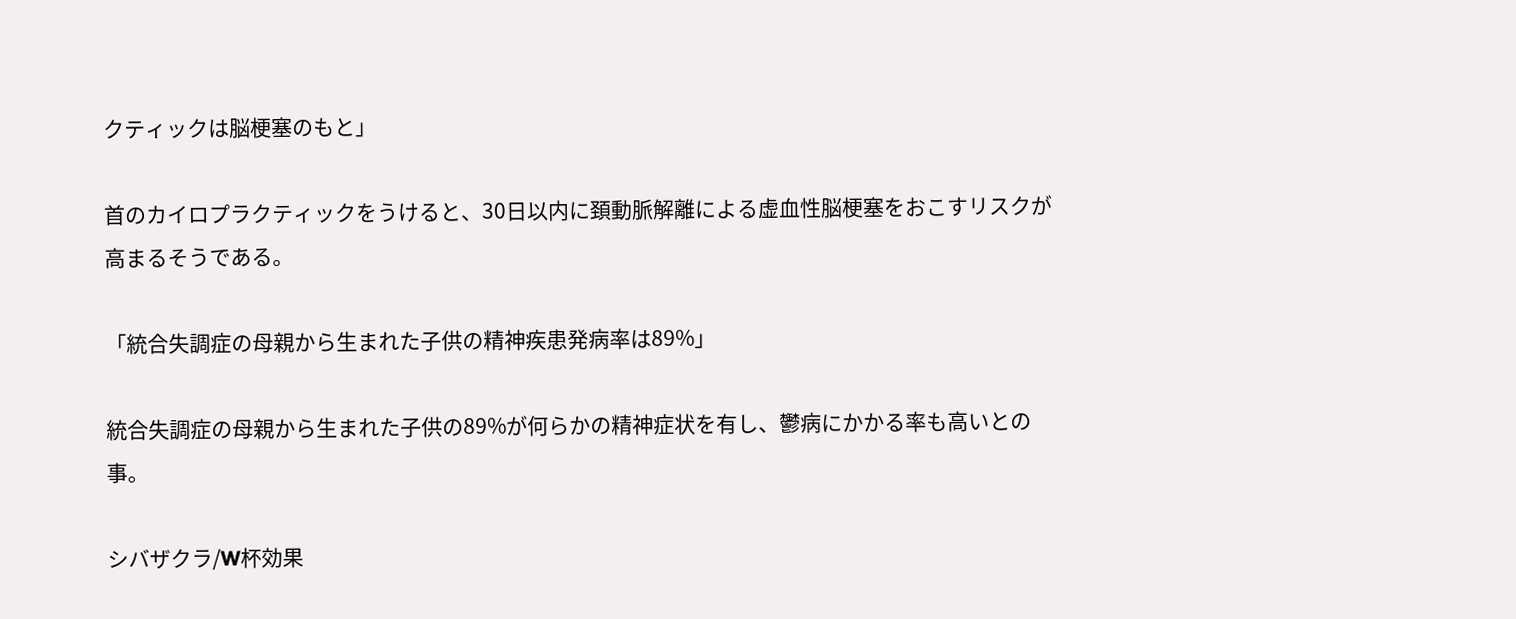クティックは脳梗塞のもと」

首のカイロプラクティックをうけると、30日以内に頚動脈解離による虚血性脳梗塞をおこすリスクが高まるそうである。

「統合失調症の母親から生まれた子供の精神疾患発病率は89%」

統合失調症の母親から生まれた子供の89%が何らかの精神症状を有し、鬱病にかかる率も高いとの事。

シバザクラ/W杯効果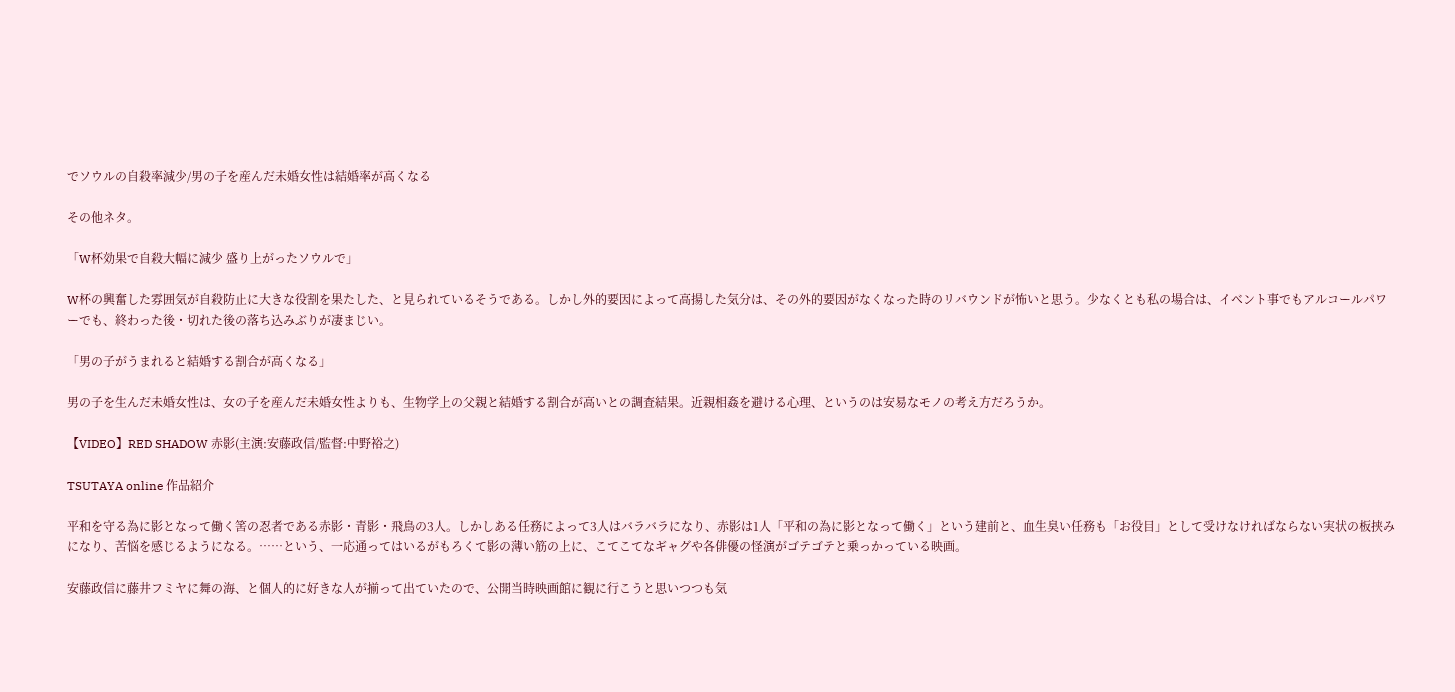でソウルの自殺率減少/男の子を産んだ未婚女性は結婚率が高くなる

その他ネタ。

「W杯効果で自殺大幅に減少 盛り上がったソウルで」

W杯の興奮した雰囲気が自殺防止に大きな役割を果たした、と見られているそうである。しかし外的要因によって高揚した気分は、その外的要因がなくなった時のリバウンドが怖いと思う。少なくとも私の場合は、イベント事でもアルコールパワーでも、終わった後・切れた後の落ち込みぶりが凄まじい。

「男の子がうまれると結婚する割合が高くなる」

男の子を生んだ未婚女性は、女の子を産んだ未婚女性よりも、生物学上の父親と結婚する割合が高いとの調査結果。近親相姦を避ける心理、というのは安易なモノの考え方だろうか。

【VIDEO】RED SHADOW 赤影(主演:安藤政信/監督:中野裕之)

TSUTAYA online 作品紹介

平和を守る為に影となって働く筈の忍者である赤影・青影・飛鳥の3人。しかしある任務によって3人はバラバラになり、赤影は1人「平和の為に影となって働く」という建前と、血生臭い任務も「お役目」として受けなければならない実状の板挟みになり、苦悩を感じるようになる。……という、一応通ってはいるがもろくて影の薄い筋の上に、こてこてなギャグや各俳優の怪演がゴテゴテと乗っかっている映画。

安藤政信に藤井フミヤに舞の海、と個人的に好きな人が揃って出ていたので、公開当時映画館に観に行こうと思いつつも気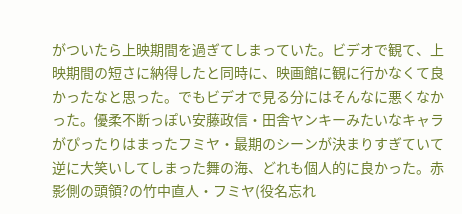がついたら上映期間を過ぎてしまっていた。ビデオで観て、上映期間の短さに納得したと同時に、映画館に観に行かなくて良かったなと思った。でもビデオで見る分にはそんなに悪くなかった。優柔不断っぽい安藤政信・田舎ヤンキーみたいなキャラがぴったりはまったフミヤ・最期のシーンが決まりすぎていて逆に大笑いしてしまった舞の海、どれも個人的に良かった。赤影側の頭領?の竹中直人・フミヤ(役名忘れ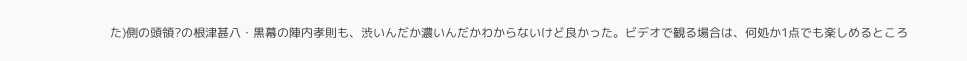た)側の頭領?の根津甚八・黒幕の陣内孝則も、渋いんだか濃いんだかわからないけど良かった。ビデオで観る場合は、何処か1点でも楽しめるところ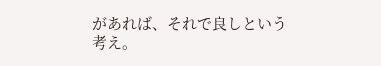があれば、それで良しという考え。